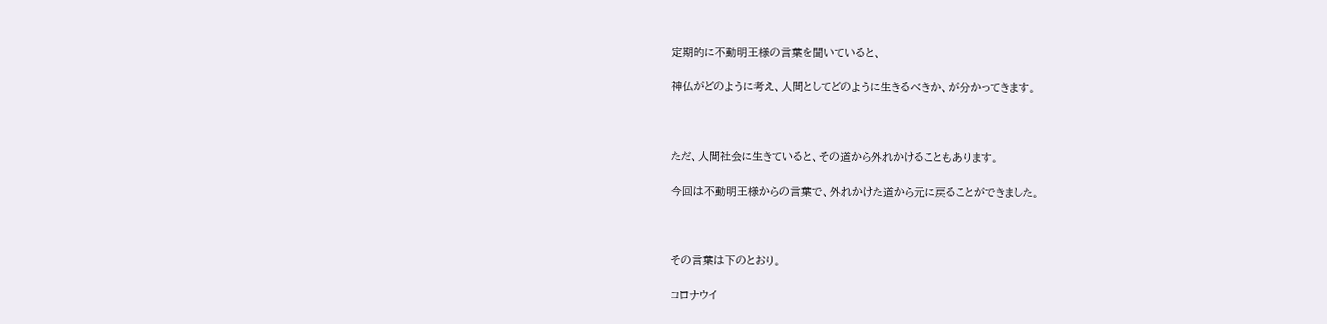定期的に不動明王様の言葉を聞いていると、

神仏がどのように考え、人間としてどのように生きるべきか、が分かってきます。



ただ、人間社会に生きていると、その道から外れかけることもあります。

今回は不動明王様からの言葉で、外れかけた道から元に戻ることができました。



その言葉は下のとおり。

コロナウイ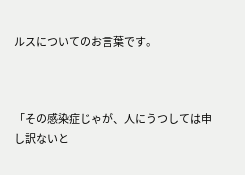ルスについてのお言葉です。



「その感染症じゃが、人にうつしては申し訳ないと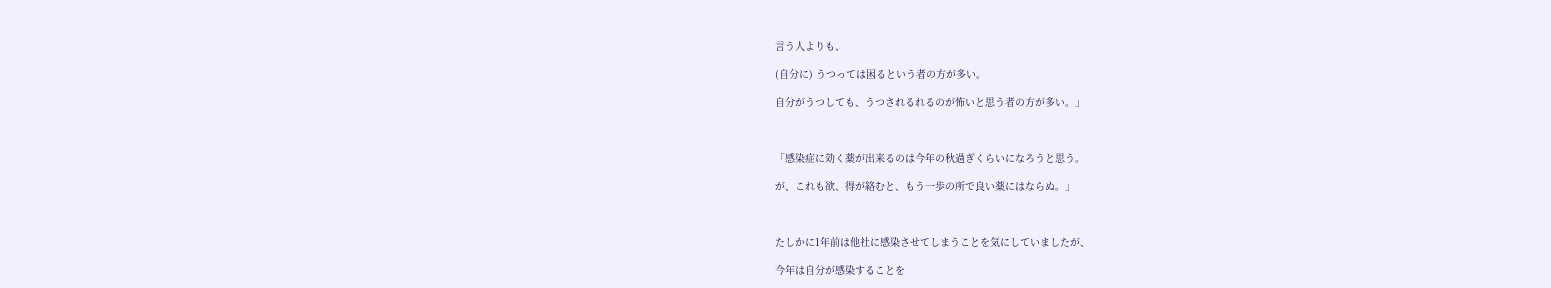言う人よりも、

(自分に) うつっては困るという者の方が多い。

自分がうつしても、うつされるれるのが怖いと思う者の方が多い。」



「感染症に効く薬が出来るのは今年の秋過ぎくらいになろうと思う。

が、これも欲、得が絡むと、もう一歩の所で良い薬にはならぬ。」



たしかに1年前は他社に感染させてしまうことを気にしていましたが、

今年は自分が感染することを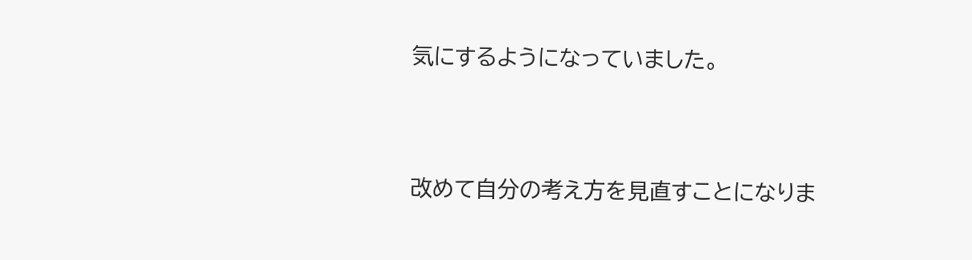気にするようになっていました。



改めて自分の考え方を見直すことになりま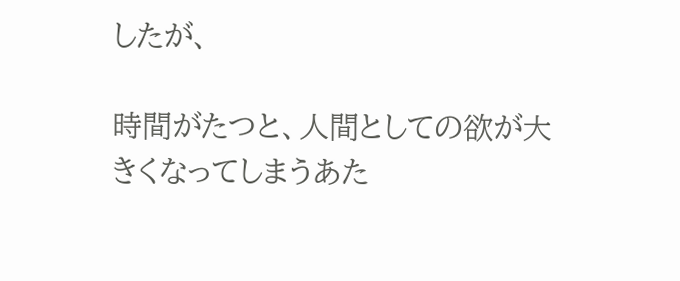したが、

時間がたつと、人間としての欲が大きくなってしまうあた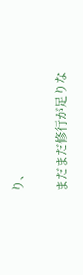り、

まだまだ修行が足りな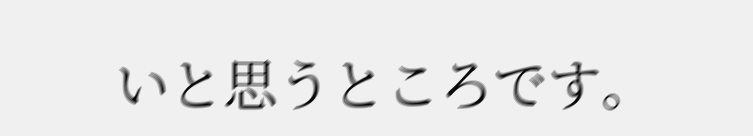いと思うところです。